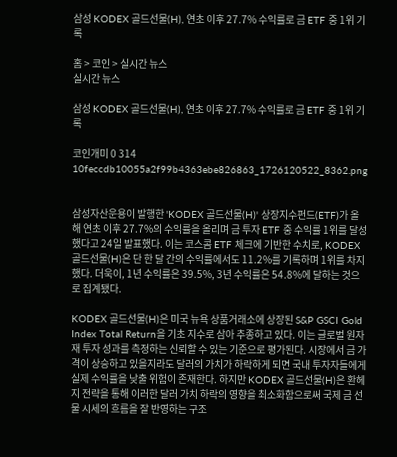삼성 KODEX 골드선물(H), 연초 이후 27.7% 수익률로 금 ETF 중 1위 기록

홈 > 코인 > 실시간 뉴스
실시간 뉴스

삼성 KODEX 골드선물(H), 연초 이후 27.7% 수익률로 금 ETF 중 1위 기록

코인개미 0 314
10feccdb10055a2f99b4363ebe826863_1726120522_8362.png


삼성자산운용이 발행한 'KODEX 골드선물(H)' 상장지수펀드(ETF)가 올해 연초 이후 27.7%의 수익률을 올리며 금 투자 ETF 중 수익률 1위를 달성했다고 24일 발표했다. 이는 코스콤 ETF 체크에 기반한 수치로, KODEX 골드선물(H)은 단 한 달 간의 수익률에서도 11.2%를 기록하며 1위를 차지했다. 더욱이, 1년 수익률은 39.5%, 3년 수익률은 54.8%에 달하는 것으로 집계됐다.

KODEX 골드선물(H)은 미국 뉴욕 상품거래소에 상장된 S&P GSCI Gold Index Total Return을 기초 지수로 삼아 추종하고 있다. 이는 글로벌 원자재 투자 성과를 측정하는 신뢰할 수 있는 기준으로 평가된다. 시장에서 금 가격이 상승하고 있을지라도 달러의 가치가 하락하게 되면 국내 투자자들에게 실제 수익률을 낮출 위험이 존재한다. 하지만 KODEX 골드선물(H)은 환헤지 전략을 통해 이러한 달러 가치 하락의 영향을 최소화함으로써 국제 금 선물 시세의 흐름을 잘 반영하는 구조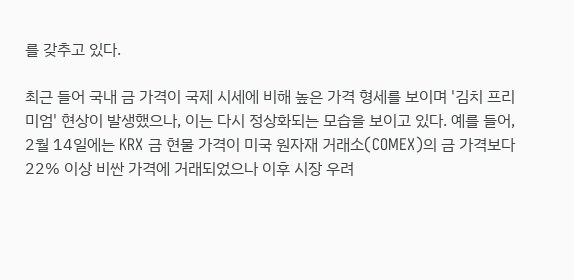를 갖추고 있다.

최근 들어 국내 금 가격이 국제 시세에 비해 높은 가격 형세를 보이며 '김치 프리미엄' 현상이 발생했으나, 이는 다시 정상화되는 모습을 보이고 있다. 예를 들어, 2월 14일에는 KRX 금 현물 가격이 미국 원자재 거래소(COMEX)의 금 가격보다 22% 이상 비싼 가격에 거래되었으나 이후 시장 우려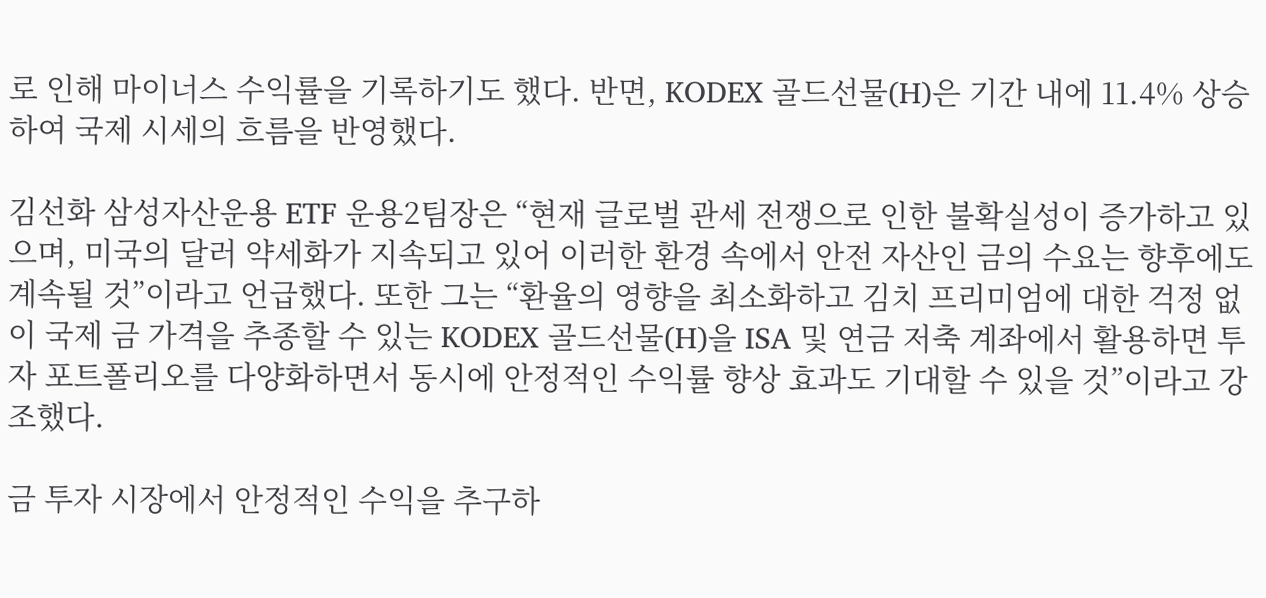로 인해 마이너스 수익률을 기록하기도 했다. 반면, KODEX 골드선물(H)은 기간 내에 11.4% 상승하여 국제 시세의 흐름을 반영했다.

김선화 삼성자산운용 ETF 운용2팀장은 “현재 글로벌 관세 전쟁으로 인한 불확실성이 증가하고 있으며, 미국의 달러 약세화가 지속되고 있어 이러한 환경 속에서 안전 자산인 금의 수요는 향후에도 계속될 것”이라고 언급했다. 또한 그는 “환율의 영향을 최소화하고 김치 프리미엄에 대한 걱정 없이 국제 금 가격을 추종할 수 있는 KODEX 골드선물(H)을 ISA 및 연금 저축 계좌에서 활용하면 투자 포트폴리오를 다양화하면서 동시에 안정적인 수익률 향상 효과도 기대할 수 있을 것”이라고 강조했다.

금 투자 시장에서 안정적인 수익을 추구하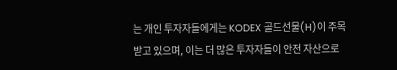는 개인 투자자들에게는 KODEX 골드선물(H)이 주목받고 있으며, 이는 더 많은 투자자들이 안전 자산으로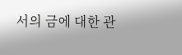서의 금에 대한 관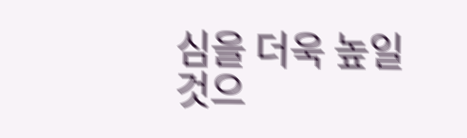심을 더욱 높일 것으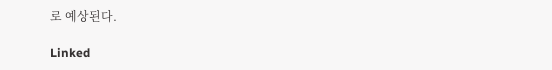로 예상된다.

Linked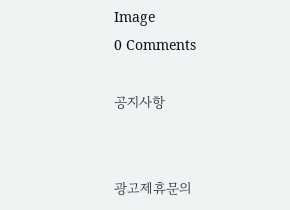Image
0 Comments

공지사항


광고제휴문의